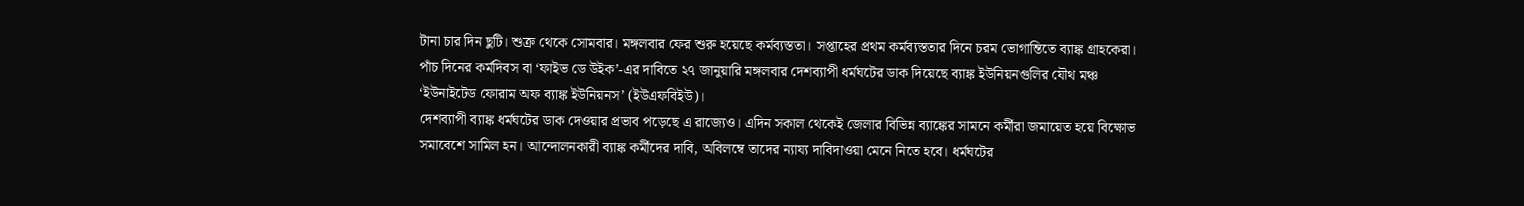টানা চার দিন ছুটি। শুক্র থেকে সোমবার। মঙ্গলবার ফের শুরু হয়েছে কর্মব্যস্ততা। সপ্তাহের প্রথম কর্মব্যস্ততার দিনে চরম ভোগান্তিতে ব্যাঙ্ক গ্রাহকেরা। পাঁচ দিনের কর্মদিবস বা ‘ফাইভ ডে উইক’-এর দাবিতে ২৭ জানুয়ারি মঙ্গলবার দেশব্যাপী ধর্মঘটের ডাক দিয়েছে ব্যাঙ্ক ইউনিয়নগুলির যৌথ মঞ্চ ‘ইউনাইটেড ফোরাম অফ ব্যাঙ্ক ইউনিয়নস’ (ইউএফবিইউ)।
দেশব্যাপী ব্যাঙ্ক ধর্মঘটের ডাক দেওয়ার প্রভাব পড়েছে এ রাজ্যেও। এদিন সকাল থেকেই জেলার বিভিন্ন ব্যাঙ্কের সামনে কর্মীরা জমায়েত হয়ে বিক্ষোভ সমাবেশে সামিল হন। আন্দোলনকারী ব্যাঙ্ক কর্মীদের দাবি, অবিলম্বে তাদের ন্যায্য দাবিদাওয়া মেনে নিতে হবে। ধর্মঘটের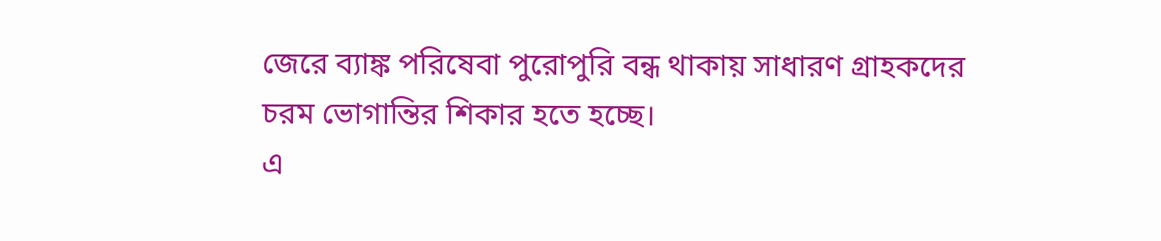জেরে ব্যাঙ্ক পরিষেবা পুরোপুরি বন্ধ থাকায় সাধারণ গ্রাহকদের চরম ভোগান্তির শিকার হতে হচ্ছে।
এ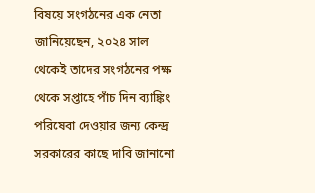বিষয়ে সংগঠনের এক নেতা জানিয়েছেন, ২০২৪ সাল থেকেই তাদের সংগঠনের পক্ষ থেকে সপ্তাহে পাঁচ দিন ব্যাঙ্কিং পরিষেবা দেওয়ার জন্য কেন্দ্র সরকারের কাছে দাবি জানানো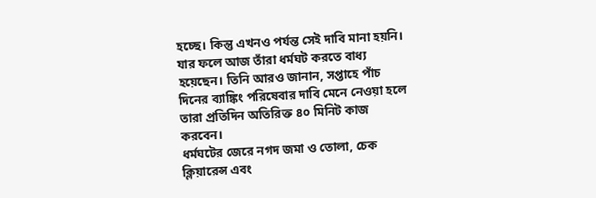হচ্ছে। কিন্তু এখনও পর্যন্ত সেই দাবি মানা হয়নি। যার ফলে আজ তাঁরা ধর্মঘট করতে বাধ্য হয়েছেন। তিনি আরও জানান, সপ্তাহে পাঁচ দিনের ব্যাঙ্কিং পরিষেবার দাবি মেনে নেওয়া হলে তারা প্রতিদিন অতিরিক্ত ৪০ মিনিট কাজ করবেন।
ধর্মঘটের জেরে নগদ জমা ও তোলা, চেক ক্লিয়ারেন্স এবং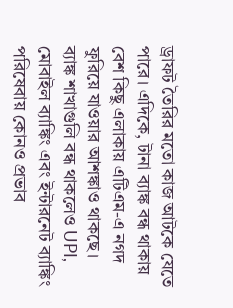ড্রাফট তৈরির মতো কাজ আটকে যেতে পারে। এদিকে, টানা ব্যাঙ্ক বন্ধ থাকায় বেশ কিছু এলাকায় এটিএম-এ নগদ ফুরিয়ে যাওয়ার আশঙ্কাও থাকছে।
ব্যাঙ্ক শাখাগুলি বন্ধ থাকলেও UPI, মোবাইল ব্যাঙ্কিং এবং ইন্টারনেট ব্যাঙ্কিং পরিষেবায় কোনও প্রভাব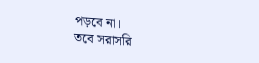পড়বে না।
তবে সরাসরি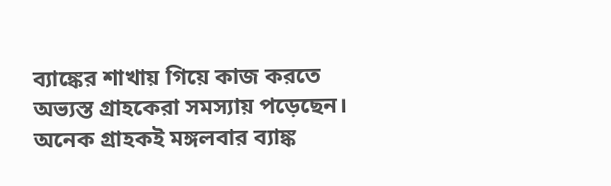ব্যাঙ্কের শাখায় গিয়ে কাজ করতে অভ্যস্ত গ্রাহকেরা সমস্যায় পড়েছেন। অনেক গ্রাহকই মঙ্গলবার ব্যাঙ্ক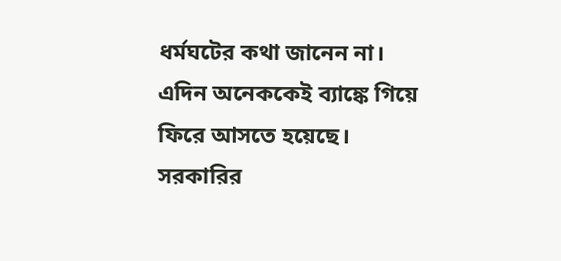ধর্মঘটের কথা জানেন না। এদিন অনেককেই ব্যাঙ্কে গিয়ে ফিরে আসতে হয়েছে। সরকারির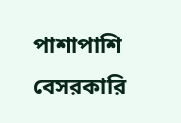পাশাপাশি বেসরকারি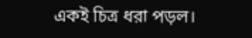একই চিত্র ধরা পড়ল।